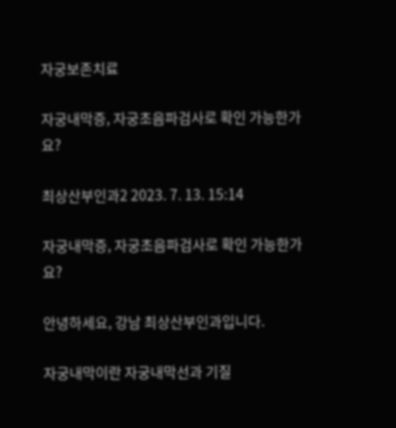자궁보존치료

자궁내막증, 자궁초음파검사로 확인 가능한가요?

최상산부인과2 2023. 7. 13. 15:14

자궁내막증, 자궁초음파검사로 확인 가능한가요?

안녕하세요, 강남 최상산부인과입니다.

자궁내막이란 자궁내막선과 기질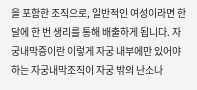을 포함한 조직으로, 일반적인 여성이라면 한 달에 한 번 생리를 통해 배출하게 됩니다. 자궁내막증이란 이렇게 자궁 내부에만 있어야 하는 자궁내막조직이 자궁 밖의 난소나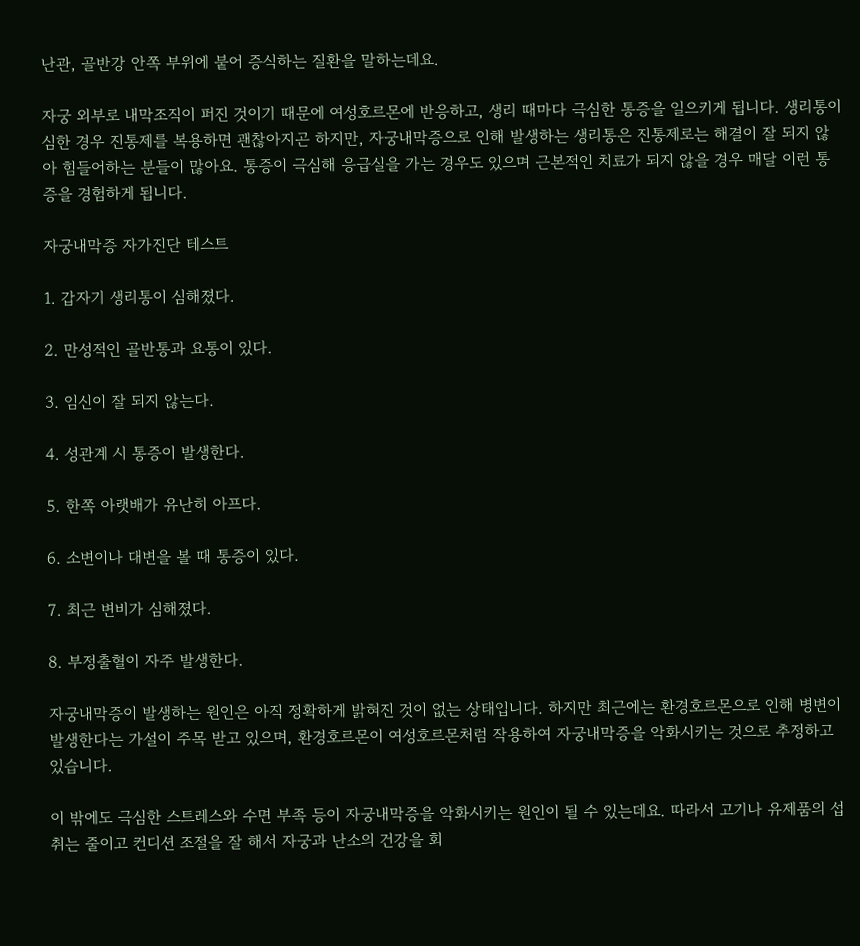난관, 골반강 안쪽 부위에 붙어 증식하는 질환을 말하는데요.

자궁 외부로 내막조직이 퍼진 것이기 때문에 여성호르몬에 반응하고, 생리 때마다 극심한 통증을 일으키게 됩니다. 생리통이 심한 경우 진통제를 복용하면 괜찮아지곤 하지만, 자궁내막증으로 인해 발생하는 생리통은 진통제로는 해결이 잘 되지 않아 힘들어하는 분들이 많아요. 통증이 극심해 응급실을 가는 경우도 있으며 근본적인 치료가 되지 않을 경우 매달 이런 통증을 경험하게 됩니다.

자궁내막증 자가진단 테스트

1. 갑자기 생리통이 심해졌다.

2. 만성적인 골반통과 요통이 있다.

3. 임신이 잘 되지 않는다.

4. 성관계 시 통증이 발생한다.

5. 한쪽 아랫배가 유난히 아프다.

6. 소변이나 대변을 볼 때 통증이 있다.

7. 최근 변비가 심해졌다.

8. 부정출혈이 자주 발생한다.

자궁내막증이 발생하는 원인은 아직 정확하게 밝혀진 것이 없는 상태입니다. 하지만 최근에는 환경호르몬으로 인해 병변이 발생한다는 가설이 주목 받고 있으며, 환경호르몬이 여성호르몬처럼 작용하여 자궁내막증을 악화시키는 것으로 추정하고 있습니다.

이 밖에도 극심한 스트레스와 수면 부족 등이 자궁내막증을 악화시키는 원인이 될 수 있는데요. 따라서 고기나 유제품의 섭취는 줄이고 컨디션 조절을 잘 해서 자궁과 난소의 건강을 회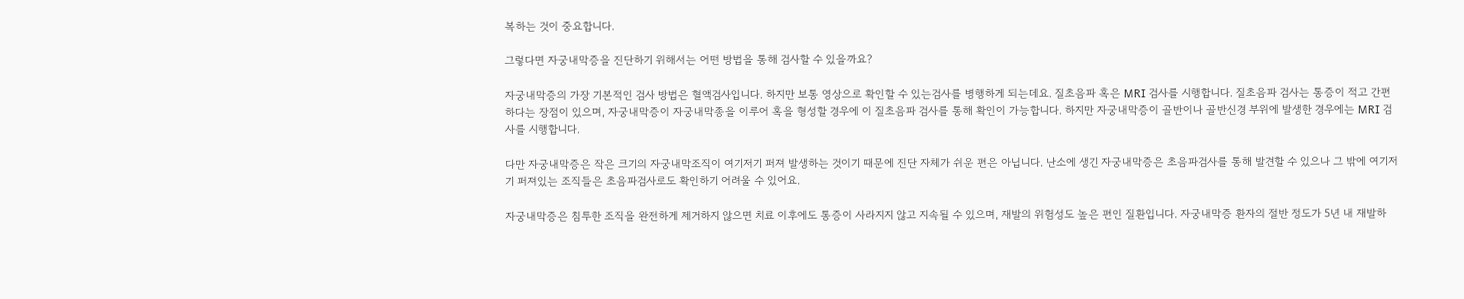복하는 것이 중요합니다.

그렇다면 자궁내막증을 진단하기 위해서는 어떤 방법을 통해 검사할 수 있을까요?

자궁내막증의 가장 기본적인 검사 방법은 혈액검사입니다. 하지만 보통 영상으로 확인할 수 있는검사를 병행하게 되는데요. 질초음파 혹은 MRI 검사를 시행합니다. 질초음파 검사는 통증이 적고 간편하다는 장점이 있으며, 자궁내막증이 자궁내막종을 이루어 혹을 형성할 경우에 이 질초음파 검사를 통해 확인이 가능합니다. 하지만 자궁내막증이 골반이나 골반신경 부위에 발생한 경우에는 MRI 검사를 시행합니다.

다만 자궁내막증은 작은 크기의 자궁내막조직이 여기저기 퍼져 발생하는 것이기 때문에 진단 자체가 쉬운 편은 아닙니다. 난소에 생긴 자궁내막증은 초음파검사를 통해 발견할 수 있으나 그 밖에 여기저기 퍼져있는 조직들은 초음파검사로도 확인하기 어려울 수 있어요.

자궁내막증은 침투한 조직을 완전하게 제거하지 않으면 치료 이후에도 통증이 사라지지 않고 지속될 수 있으며, 재발의 위험성도 높은 편인 질환입니다. 자궁내막증 환자의 절반 정도가 5년 내 재발하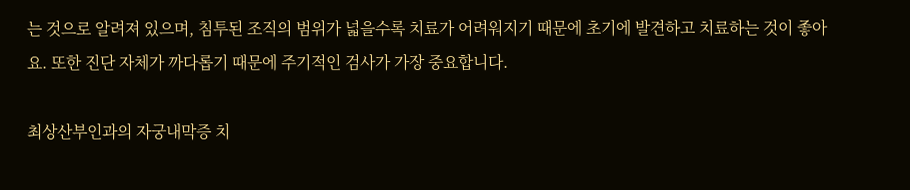는 것으로 알려져 있으며, 침투된 조직의 범위가 넓을수록 치료가 어려워지기 때문에 초기에 발견하고 치료하는 것이 좋아요. 또한 진단 자체가 까다롭기 때문에 주기적인 검사가 가장 중요합니다.

최상산부인과의 자궁내막증 치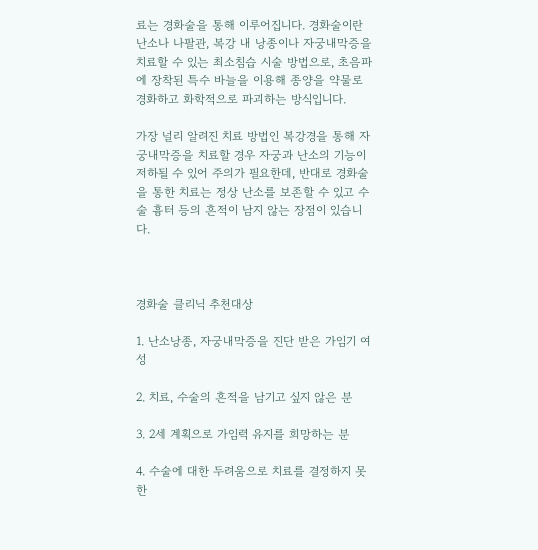료는 경화술을 통해 이루어집니다. 경화술이란 난소나 나팔관, 복강 내 낭종이나 자궁내막증을 치료할 수 있는 최소침습 시술 방법으로, 초음파에 장착된 특수 바늘을 이용해 종양을 약물로 경화하고 화학적으로 파괴하는 방식입니다.

가장 널리 알려진 치료 방법인 복강경을 통해 자궁내막증을 치료할 경우 자궁과 난소의 기능이 저하될 수 있어 주의가 필요한데, 반대로 경화술을 통한 치료는 정상 난소를 보존할 수 있고 수술 흉터 등의 흔적이 남지 않는 장점이 있습니다.



경화술 클리닉 추천대상

1. 난소낭종, 자궁내막증을 진단 받은 가임기 여성

2. 치료, 수술의 흔적을 남기고 싶지 않은 분

3. 2세 계획으로 가임력 유지를 희망하는 분

4. 수술에 대한 두려움으로 치료를 결정하지 못한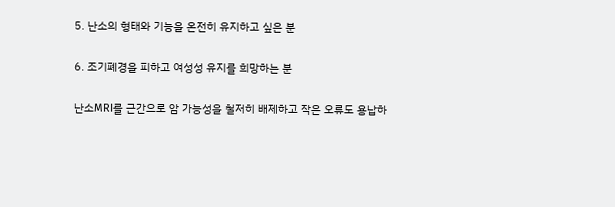5. 난소의 형태와 기능을 온전히 유지하고 싶은 분

6. 조기폐경을 피하고 여성성 유지를 희망하는 분

난소MRI를 근간으로 암 가능성을 철저히 배제하고 작은 오류도 용납하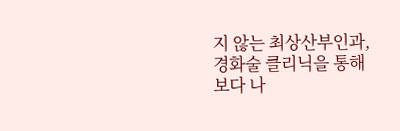지 않는 최상산부인과, 경화술 클리닉을 통해 보다 나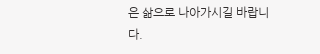은 삶으로 나아가시길 바랍니다.